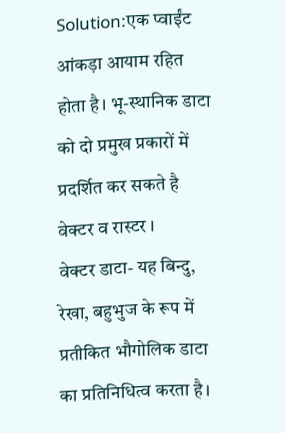Solution:एक प्वाईंट आंकड़ा आयाम रहित होता है। भू-स्थानिक डाटा को दो प्रमुख प्रकारों में प्रदर्शित कर सकते है वेक्टर व रास्टर ।
वेक्टर डाटा- यह बिन्दु, रेखा, बहुभुज के रूप में प्रतीकित भौगोलिक डाटा का प्रतिनिधित्व करता है।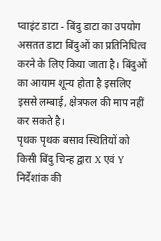प्वाइंट डाटा - बिंदु डाटा का उपयोग असतत डाटा बिंदुओं का प्रतिनिधित्व करने के लिए किया जाता है। बिंदुओं का आयाम शून्य होता है इसलिए इससे लम्बाई, क्षेत्रफल की माप नहीं कर सकते है।
पृथक पृथक बसाव स्थितियों को किसी बिंदु चिन्ह द्वारा X एवं Y निर्देशांक की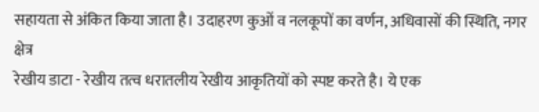सहायता से अंकित किया जाता है। उदाहरण कुओं व नलकूपों का वर्णन, अधिवासों की स्थिति, नगर क्षेत्र
रेखीय डाटा - रेखीय तत्व धरातलीय रेखीय आकृतियों को स्पष्ट करते है। ये एक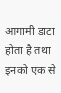आगामी डाटा होता है तथा इनको एक से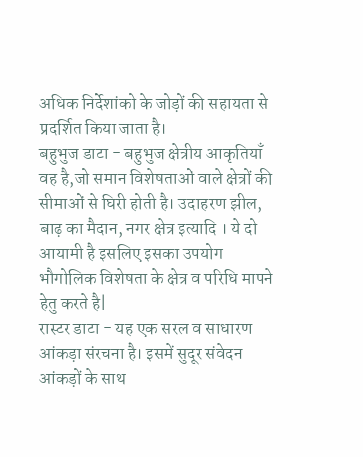अधिक निर्देशांको के जोड़ों की सहायता से प्रदर्शित किया जाता है।
बहुभुज डाटा - बहुभुज क्षेत्रीय आकृतियाँ वह है,जो समान विशेषताओं वाले क्षेत्रों की सीमाओं से घिरी होती है। उदाहरण झील, बाढ़ का मैदान, नगर क्षेत्र इत्यादि । ये दो आयामी है इसलिए इसका उपयोग भौगोलिक विशेषता के क्षेत्र व परिधि मापने हेतु करते है|
रास्टर डाटा - यह एक सरल व साधारण आंकड़ा संरचना है। इसमें सुदूर संवेदन आंकड़ों के साथ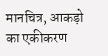मानचित्र, आकड़ो का एकीकरण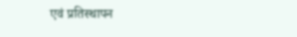एवं प्रतिस्थापन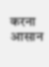करना आसान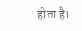होता है।